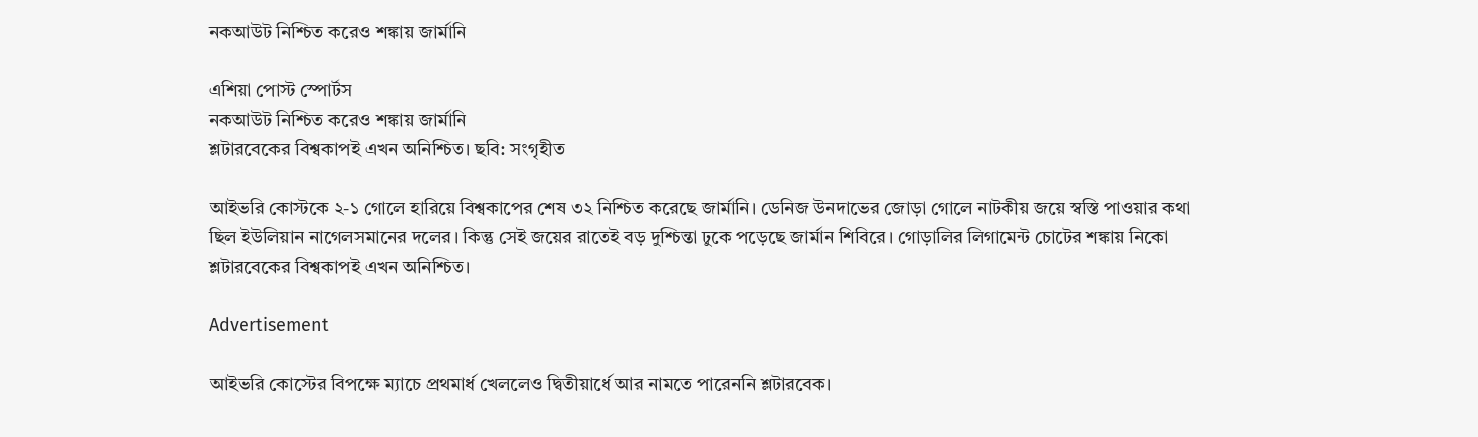নকআউট নিশ্চিত করেও শঙ্কায় জার্মানি

এশিয়া পোস্ট স্পোর্টস
নকআউট নিশ্চিত করেও শঙ্কায় জার্মানি
শ্লটারবেকের বিশ্বকাপই এখন অনিশ্চিত। ছবি: সংগৃহীত

আইভরি কোস্টকে ২-১ গোলে হারিয়ে বিশ্বকাপের শেষ ৩২ নিশ্চিত করেছে জার্মানি। ডেনিজ উনদাভের জোড়া গোলে নাটকীয় জয়ে স্বস্তি পাওয়ার কথা ছিল ইউলিয়ান নাগেলসমানের দলের। কিন্তু সেই জয়ের রাতেই বড় দুশ্চিন্তা ঢুকে পড়েছে জার্মান শিবিরে। গোড়ালির লিগামেন্ট চোটের শঙ্কায় নিকো শ্লটারবেকের বিশ্বকাপই এখন অনিশ্চিত।

Advertisement

আইভরি কোস্টের বিপক্ষে ম্যাচে প্রথমার্ধ খেললেও দ্বিতীয়ার্ধে আর নামতে পারেননি শ্লটারবেক।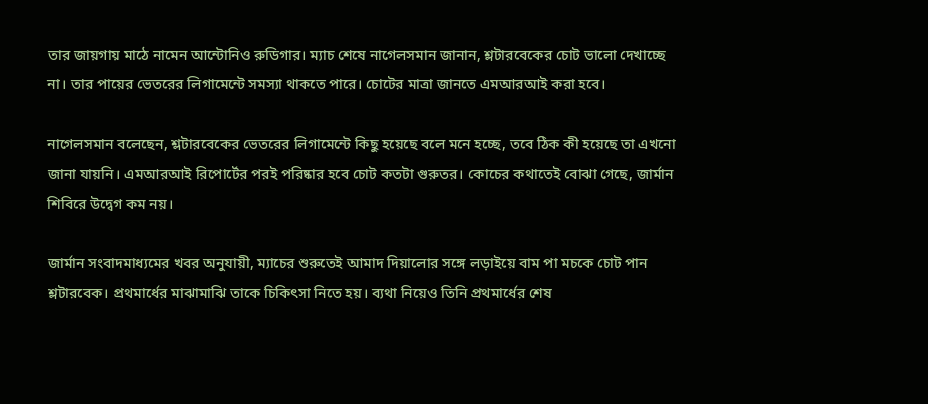তার জায়গায় মাঠে নামেন আন্টোনিও রুডিগার। ম্যাচ শেষে নাগেলসমান জানান, শ্লটারবেকের চোট ভালো দেখাচ্ছে না। তার পায়ের ভেতরের লিগামেন্টে সমস্যা থাকতে পারে। চোটের মাত্রা জানতে এমআরআই করা হবে।

নাগেলসমান বলেছেন, শ্লটারবেকের ভেতরের লিগামেন্টে কিছু হয়েছে বলে মনে হচ্ছে, তবে ঠিক কী হয়েছে তা এখনো জানা যায়নি। এমআরআই রিপোর্টের পরই পরিষ্কার হবে চোট কতটা গুরুতর। কোচের কথাতেই বোঝা গেছে, জার্মান শিবিরে উদ্বেগ কম নয়।

জার্মান সংবাদমাধ্যমের খবর অনুযায়ী, ম্যাচের শুরুতেই আমাদ দিয়ালোর সঙ্গে লড়াইয়ে বাম পা মচকে চোট পান শ্লটারবেক। প্রথমার্ধের মাঝামাঝি তাকে চিকিৎসা নিতে হয়। ব্যথা নিয়েও তিনি প্রথমার্ধের শেষ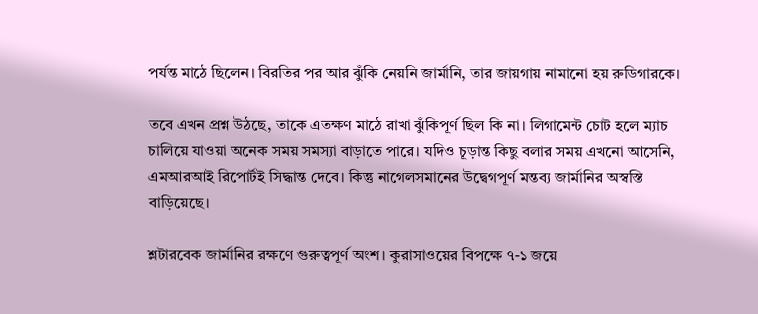পর্যন্ত মাঠে ছিলেন। বিরতির পর আর ঝুঁকি নেয়নি জার্মানি, তার জায়গায় নামানো হয় রুডিগারকে।

তবে এখন প্রশ্ন উঠছে, তাকে এতক্ষণ মাঠে রাখা ঝুঁকিপূর্ণ ছিল কি না। লিগামেন্ট চোট হলে ম্যাচ চালিয়ে যাওয়া অনেক সময় সমস্যা বাড়াতে পারে। যদিও চূড়ান্ত কিছু বলার সময় এখনো আসেনি, এমআরআই রিপোর্টই সিদ্ধান্ত দেবে। কিন্তু নাগেলসমানের উদ্বেগপূর্ণ মন্তব্য জার্মানির অস্বস্তি বাড়িয়েছে।

শ্লটারবেক জার্মানির রক্ষণে গুরুত্বপূর্ণ অংশ। কুরাসাওয়ের বিপক্ষে ৭-১ জয়ে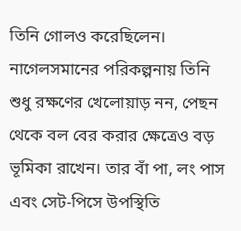তিনি গোলও করেছিলেন। নাগেলসমানের পরিকল্পনায় তিনি শুধু রক্ষণের খেলোয়াড় নন, পেছন থেকে বল বের করার ক্ষেত্রেও বড় ভূমিকা রাখেন। তার বাঁ পা, লং পাস এবং সেট-পিসে উপস্থিতি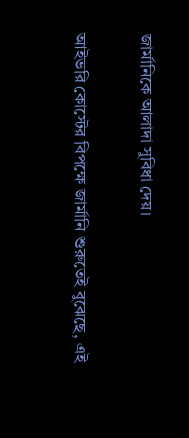জার্মানিকে আলাদা সুবিধা দেয়।

আইভরি কোস্টের বিপক্ষে জার্মানি শুরুতেই বুঝেছে, এই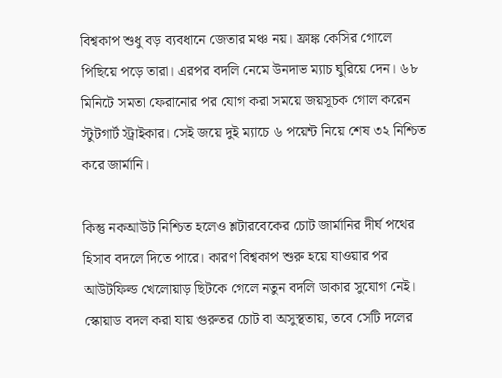বিশ্বকাপ শুধু বড় ব্যবধানে জেতার মঞ্চ নয়। ফ্রাঙ্ক কেসির গোলে পিছিয়ে পড়ে তারা। এরপর বদলি নেমে উনদাভ ম্যাচ ঘুরিয়ে দেন। ৬৮ মিনিটে সমতা ফেরানোর পর যোগ করা সময়ে জয়সূচক গোল করেন স্টুটগার্ট স্ট্রাইকার। সেই জয়ে দুই ম্যাচে ৬ পয়েন্ট নিয়ে শেষ ৩২ নিশ্চিত করে জার্মানি।

কিন্তু নকআউট নিশ্চিত হলেও শ্লটারবেকের চোট জার্মানির দীর্ঘ পথের হিসাব বদলে দিতে পারে। কারণ বিশ্বকাপ শুরু হয়ে যাওয়ার পর আউটফিল্ড খেলোয়াড় ছিটকে গেলে নতুন বদলি ডাকার সুযোগ নেই। স্কোয়াড বদল করা যায় গুরুতর চোট বা অসুস্থতায়, তবে সেটি দলের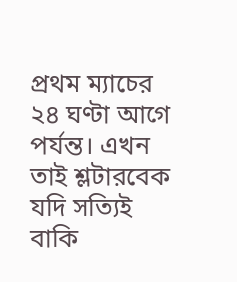প্রথম ম্যাচের ২৪ ঘণ্টা আগে পর্যন্ত। এখন তাই শ্লটারবেক যদি সত্যিই বাকি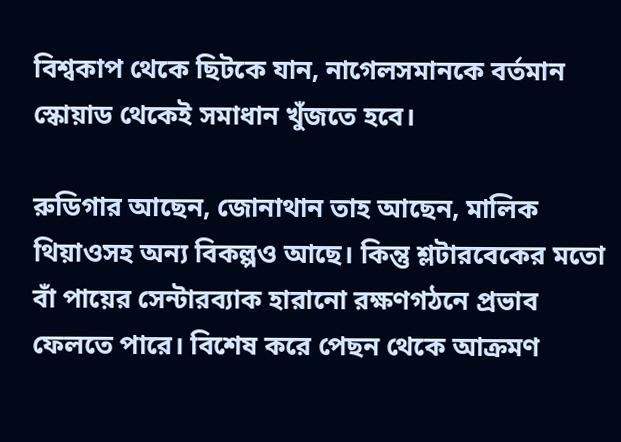বিশ্বকাপ থেকে ছিটকে যান, নাগেলসমানকে বর্তমান স্কোয়াড থেকেই সমাধান খুঁজতে হবে।

রুডিগার আছেন, জোনাথান তাহ আছেন, মালিক থিয়াওসহ অন্য বিকল্পও আছে। কিন্তু শ্লটারবেকের মতো বাঁ পায়ের সেন্টারব্যাক হারানো রক্ষণগঠনে প্রভাব ফেলতে পারে। বিশেষ করে পেছন থেকে আক্রমণ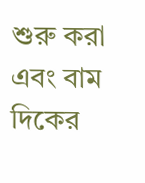শুরু করা এবং বাম দিকের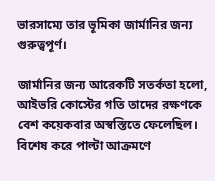ভারসাম্যে তার ভূমিকা জার্মানির জন্য গুরুত্বপূর্ণ।

জার্মানির জন্য আরেকটি সতর্কতা হলো, আইভরি কোস্টের গতি তাদের রক্ষণকে বেশ কয়েকবার অস্বস্তিতে ফেলেছিল। বিশেষ করে পাল্টা আক্রমণে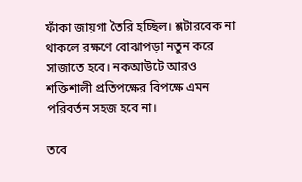ফাঁকা জায়গা তৈরি হচ্ছিল। শ্লটারবেক না থাকলে রক্ষণে বোঝাপড়া নতুন করে সাজাতে হবে। নকআউটে আরও শক্তিশালী প্রতিপক্ষের বিপক্ষে এমন পরিবর্তন সহজ হবে না।

তবে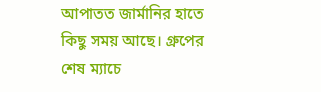আপাতত জার্মানির হাতে কিছু সময় আছে। গ্রুপের শেষ ম্যাচে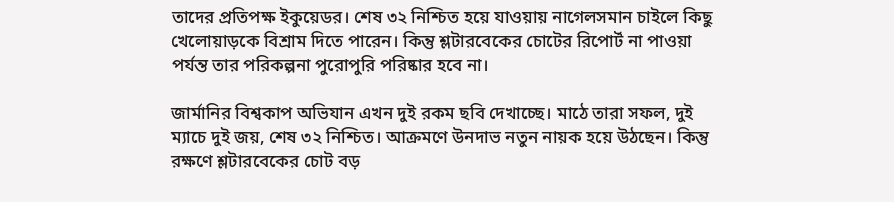তাদের প্রতিপক্ষ ইকুয়েডর। শেষ ৩২ নিশ্চিত হয়ে যাওয়ায় নাগেলসমান চাইলে কিছু খেলোয়াড়কে বিশ্রাম দিতে পারেন। কিন্তু শ্লটারবেকের চোটের রিপোর্ট না পাওয়া পর্যন্ত তার পরিকল্পনা পুরোপুরি পরিষ্কার হবে না।

জার্মানির বিশ্বকাপ অভিযান এখন দুই রকম ছবি দেখাচ্ছে। মাঠে তারা সফল, দুই ম্যাচে দুই জয়, শেষ ৩২ নিশ্চিত। আক্রমণে উনদাভ নতুন নায়ক হয়ে উঠছেন। কিন্তু রক্ষণে শ্লটারবেকের চোট বড়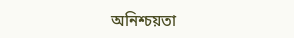অনিশ্চয়তা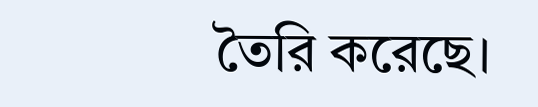তৈরি করেছে।